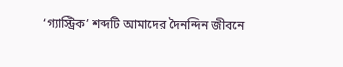‘গ্যাস্ট্রিক’ শব্দটি আমাদের দৈনন্দিন জীবনে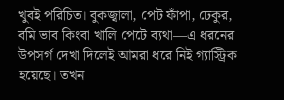খুবই পরিচিত। বুকজ্বালা, পেট ফাঁপা, ঢেকুর, বমি ভাব কিংবা খালি পেটে ব্যথা—এ ধরনের উপসর্গ দেখা দিলেই আমরা ধরে নিই গ্যাস্ট্রিক হয়েছে। তখন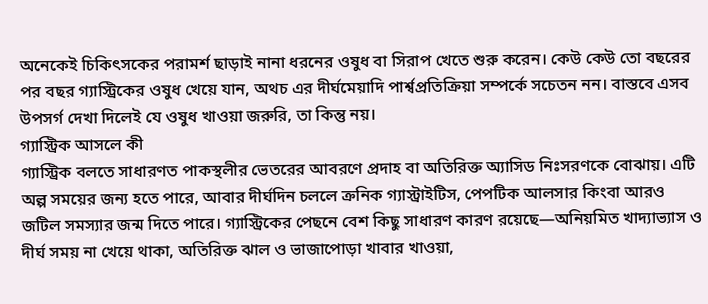অনেকেই চিকিৎসকের পরামর্শ ছাড়াই নানা ধরনের ওষুধ বা সিরাপ খেতে শুরু করেন। কেউ কেউ তো বছরের পর বছর গ্যাস্ট্রিকের ওষুধ খেয়ে যান, অথচ এর দীর্ঘমেয়াদি পার্শ্বপ্রতিক্রিয়া সম্পর্কে সচেতন নন। বাস্তবে এসব উপসর্গ দেখা দিলেই যে ওষুধ খাওয়া জরুরি, তা কিন্তু নয়।
গ্যাস্ট্রিক আসলে কী
গ্যাস্ট্রিক বলতে সাধারণত পাকস্থলীর ভেতরের আবরণে প্রদাহ বা অতিরিক্ত অ্যাসিড নিঃসরণকে বোঝায়। এটি অল্প সময়ের জন্য হতে পারে, আবার দীর্ঘদিন চললে ক্রনিক গ্যাস্ট্রাইটিস, পেপটিক আলসার কিংবা আরও জটিল সমস্যার জন্ম দিতে পারে। গ্যাস্ট্রিকের পেছনে বেশ কিছু সাধারণ কারণ রয়েছে—অনিয়মিত খাদ্যাভ্যাস ও দীর্ঘ সময় না খেয়ে থাকা, অতিরিক্ত ঝাল ও ভাজাপোড়া খাবার খাওয়া,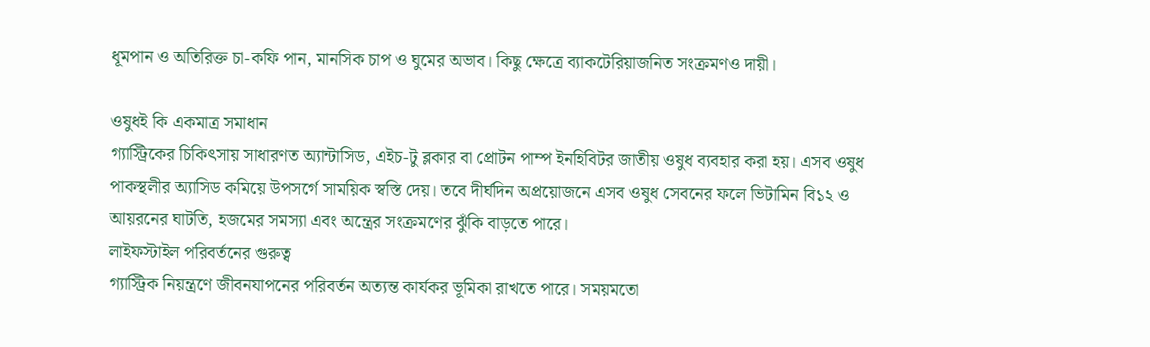ধূমপান ও অতিরিক্ত চা-কফি পান, মানসিক চাপ ও ঘুমের অভাব। কিছু ক্ষেত্রে ব্যাকটেরিয়াজনিত সংক্রমণও দায়ী।

ওষুধই কি একমাত্র সমাধান
গ্যাস্ট্রিকের চিকিৎসায় সাধারণত অ্যান্টাসিড, এইচ-টু ব্লকার বা প্রোটন পাম্প ইনহিবিটর জাতীয় ওষুধ ব্যবহার করা হয়। এসব ওষুধ পাকস্থলীর অ্যাসিড কমিয়ে উপসর্গে সাময়িক স্বস্তি দেয়। তবে দীর্ঘদিন অপ্রয়োজনে এসব ওষুধ সেবনের ফলে ভিটামিন বি১২ ও আয়রনের ঘাটতি, হজমের সমস্যা এবং অন্ত্রের সংক্রমণের ঝুঁকি বাড়তে পারে।
লাইফস্টাইল পরিবর্তনের গুরুত্ব
গ্যাস্ট্রিক নিয়ন্ত্রণে জীবনযাপনের পরিবর্তন অত্যন্ত কার্যকর ভূমিকা রাখতে পারে। সময়মতো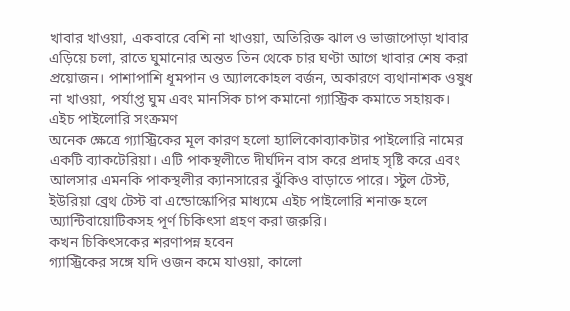খাবার খাওয়া, একবারে বেশি না খাওয়া, অতিরিক্ত ঝাল ও ভাজাপোড়া খাবার এড়িয়ে চলা, রাতে ঘুমানোর অন্তত তিন থেকে চার ঘণ্টা আগে খাবার শেষ করা প্রয়োজন। পাশাপাশি ধূমপান ও অ্যালকোহল বর্জন, অকারণে ব্যথানাশক ওষুধ না খাওয়া, পর্যাপ্ত ঘুম এবং মানসিক চাপ কমানো গ্যাস্ট্রিক কমাতে সহায়ক।
এইচ পাইলোরি সংক্রমণ
অনেক ক্ষেত্রে গ্যাস্ট্রিকের মূল কারণ হলো হ্যালিকোব্যাকটার পাইলোরি নামের একটি ব্যাকটেরিয়া। এটি পাকস্থলীতে দীর্ঘদিন বাস করে প্রদাহ সৃষ্টি করে এবং আলসার এমনকি পাকস্থলীর ক্যানসারের ঝুঁকিও বাড়াতে পারে। স্টুল টেস্ট, ইউরিয়া ব্রেথ টেস্ট বা এন্ডোস্কোপির মাধ্যমে এইচ পাইলোরি শনাক্ত হলে অ্যান্টিবায়োটিকসহ পূর্ণ চিকিৎসা গ্রহণ করা জরুরি।
কখন চিকিৎসকের শরণাপন্ন হবেন
গ্যাস্ট্রিকের সঙ্গে যদি ওজন কমে যাওয়া, কালো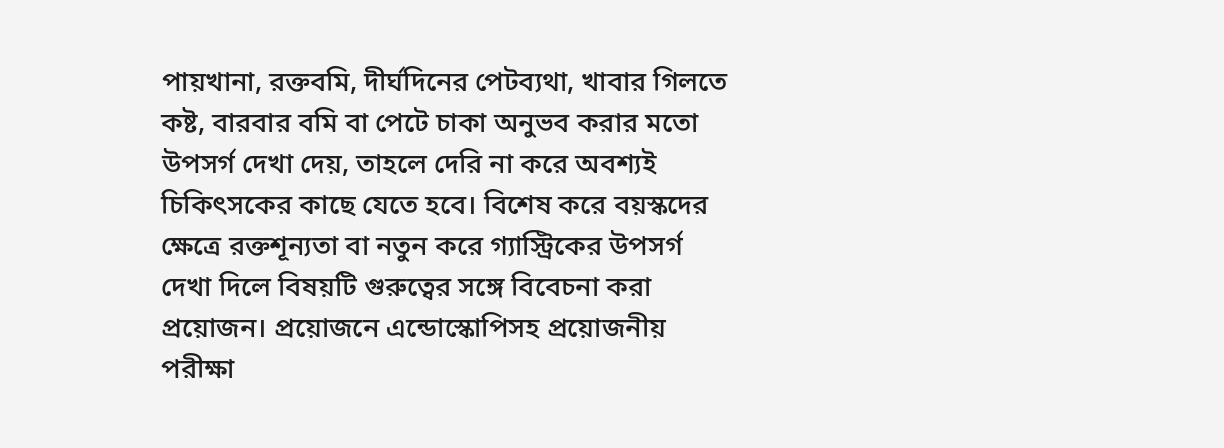পায়খানা, রক্তবমি, দীর্ঘদিনের পেটব্যথা, খাবার গিলতে কষ্ট, বারবার বমি বা পেটে চাকা অনুভব করার মতো উপসর্গ দেখা দেয়, তাহলে দেরি না করে অবশ্যই চিকিৎসকের কাছে যেতে হবে। বিশেষ করে বয়স্কদের ক্ষেত্রে রক্তশূন্যতা বা নতুন করে গ্যাস্ট্রিকের উপসর্গ দেখা দিলে বিষয়টি গুরুত্বের সঙ্গে বিবেচনা করা প্রয়োজন। প্রয়োজনে এন্ডোস্কোপিসহ প্রয়োজনীয় পরীক্ষা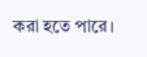করা হতে পারে।